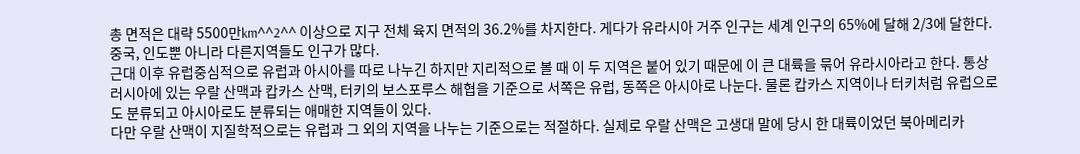총 면적은 대략 5500만km^^2^^ 이상으로 지구 전체 육지 면적의 36.2%를 차지한다. 게다가 유라시아 거주 인구는 세계 인구의 65%에 달해 2/3에 달한다. 중국, 인도뿐 아니라 다른지역들도 인구가 많다.
근대 이후 유럽중심적으로 유럽과 아시아를 따로 나누긴 하지만 지리적으로 볼 때 이 두 지역은 붙어 있기 때문에 이 큰 대륙을 묶어 유라시아라고 한다. 통상 러시아에 있는 우랄 산맥과 캅카스 산맥, 터키의 보스포루스 해협을 기준으로 서쪽은 유럽, 동쪽은 아시아로 나눈다. 물론 캅카스 지역이나 터키처럼 유럽으로도 분류되고 아시아로도 분류되는 애매한 지역들이 있다.
다만 우랄 산맥이 지질학적으로는 유럽과 그 외의 지역을 나누는 기준으로는 적절하다. 실제로 우랄 산맥은 고생대 말에 당시 한 대륙이었던 북아메리카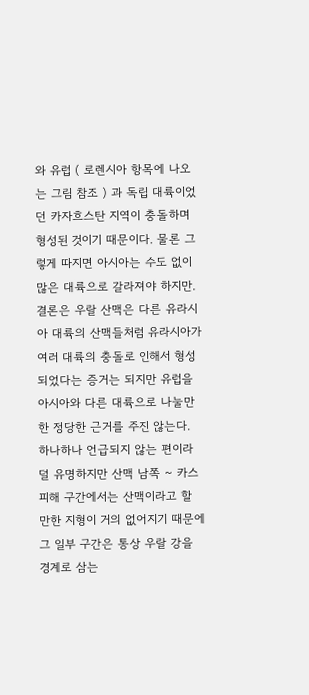와 유럽 ( 로렌시아 항목에 나오는 그림 참조 ) 과 독립 대륙이었던 카자흐스탄 지역이 충돌하며 형성된 것이기 때문이다. 물론 그렇게 따지면 아시아는 수도 없이 많은 대륙으로 갈라져야 하지만. 결론은 우랄 산맥은 다른 유라시아 대륙의 산맥들처럼 유라시아가 여러 대륙의 충돌로 인해서 형성되었다는 증거는 되지만 유럽을 아시아와 다른 대륙으로 나눌만한 정당한 근거를 주진 않는다.
하나하나 언급되지 않는 편이라 덜 유명하지만 산맥 남쪽 ~ 카스피해 구간에서는 산맥이라고 할 만한 지형이 거의 없어지기 때문에 그 일부 구간은 통상 우랄 강을 경계로 삼는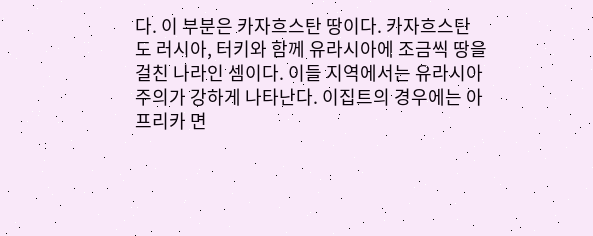다. 이 부분은 카자흐스탄 땅이다. 카자흐스탄도 러시아, 터키와 함께 유라시아에 조금씩 땅을 걸친 나라인 셈이다. 이들 지역에서는 유라시아 주의가 강하게 나타난다. 이집트의 경우에는 아프리카 면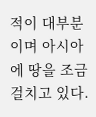적이 대부분이며 아시아에 땅을 조금 걸치고 있다.